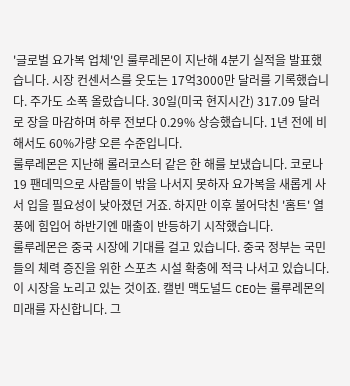'글로벌 요가복 업체'인 룰루레몬이 지난해 4분기 실적을 발표했습니다. 시장 컨센서스를 웃도는 17억3000만 달러를 기록했습니다. 주가도 소폭 올랐습니다. 30일(미국 현지시간) 317.09 달러로 장을 마감하며 하루 전보다 0.29% 상승했습니다. 1년 전에 비해서도 60%가량 오른 수준입니다.
룰루레몬은 지난해 롤러코스터 같은 한 해를 보냈습니다. 코로나19 팬데믹으로 사람들이 밖을 나서지 못하자 요가복을 새롭게 사서 입을 필요성이 낮아졌던 거죠. 하지만 이후 불어닥친 '홈트' 열풍에 힘입어 하반기엔 매출이 반등하기 시작했습니다.
룰루레몬은 중국 시장에 기대를 걸고 있습니다. 중국 정부는 국민들의 체력 증진을 위한 스포츠 시설 확충에 적극 나서고 있습니다. 이 시장을 노리고 있는 것이죠. 캘빈 맥도널드 CEO는 룰루레몬의 미래를 자신합니다. 그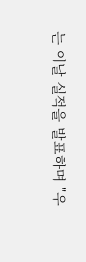는 이날 실적을 발표하며 "우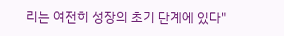리는 여전히 성장의 초기 단계에 있다"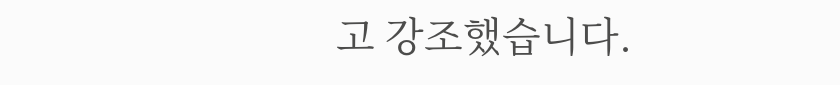고 강조했습니다.